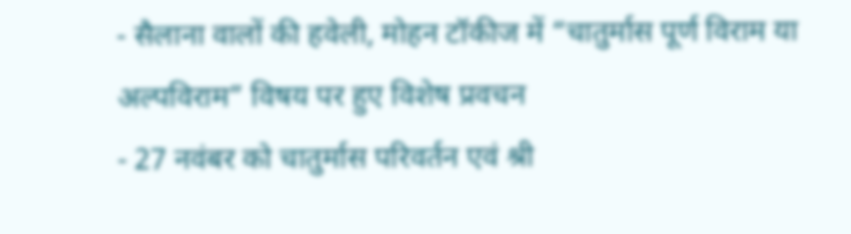- सैलाना वालों की हवेली, मोहन टॉकीज में “चातुर्मास पूर्ण विराम या अल्पविराम” विषय पर हुए विशेष प्रवचन
- 27 नवंबर को चातुर्मास परिवर्तन एवं श्री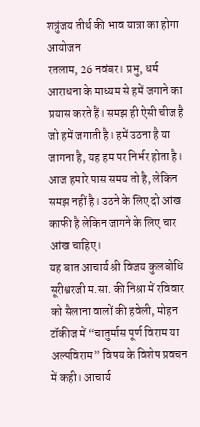शत्रुंजय तीर्थ की भाव यात्रा का होगा आयोजन
रतलाम, 26 नवंबर। प्रभु, धर्म आराधना के माध्यम से हमें जगाने का प्रयास करते हैं। समझ ही ऐसी चीज है जो हमें जगाती है। हमें उठना है या जागना है, यह हम पर निर्भर होता है। आज हमारे पास समय तो है, लेकिन समझ नहीं है। उठने के लिए दो आंख काफी है लेकिन जागने के लिए चार आंख चाहिए।
यह बात आचार्य श्री विजय कुलबोधि सूरीश्वरजी म.सा. की निश्रा में रविवार को सैलाना वालों की हवेली, मोहन टॉकीज में “चातुर्मास पूर्ण विराम या अल्पविराम” विषय के विशेष प्रवचन में कही। आचार्य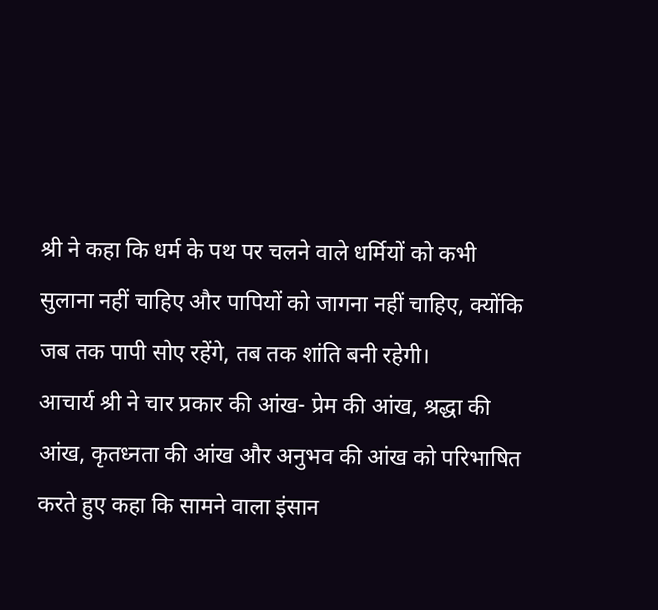श्री ने कहा कि धर्म के पथ पर चलने वाले धर्मियों को कभी सुलाना नहीं चाहिए और पापियों को जागना नहीं चाहिए, क्योंकि जब तक पापी सोए रहेंगे, तब तक शांति बनी रहेगी।
आचार्य श्री ने चार प्रकार की आंख- प्रेम की आंख, श्रद्धा की आंख, कृतध्नता की आंख और अनुभव की आंख को परिभाषित करते हुए कहा कि सामने वाला इंसान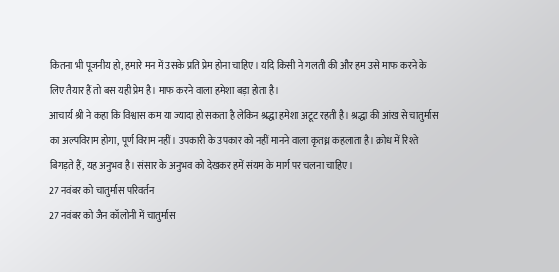कितना भी पूजनीय हो, हमारे मन में उसके प्रति प्रेम होना चाहिए। यदि किसी ने गलती की और हम उसे माफ करने के लिए तैयार हैं तो बस यही प्रेम है। माफ करने वाला हमेशा बड़ा होता है।
आचार्य श्री ने कहा कि विश्वास कम या ज्यादा हो सकता है लेकिन श्रद्धा हमेशा अटूट रहती है। श्रद्धा की आंख से चातुर्मास का अल्पविराम होगा, पूर्ण विराम नहीं। उपकारी के उपकार को नहीं मानने वाला कृतध्न कहलाता है। क्रोध में रिश्ते बिगड़ते हैं, यह अनुभव है। संसार के अनुभव को देखकर हमें संयम के मार्ग पर चलना चाहिए।
27 नवंबर को चातुर्मास परिवर्तन
27 नवंबर को जैन कॉलोनी में चातुर्मास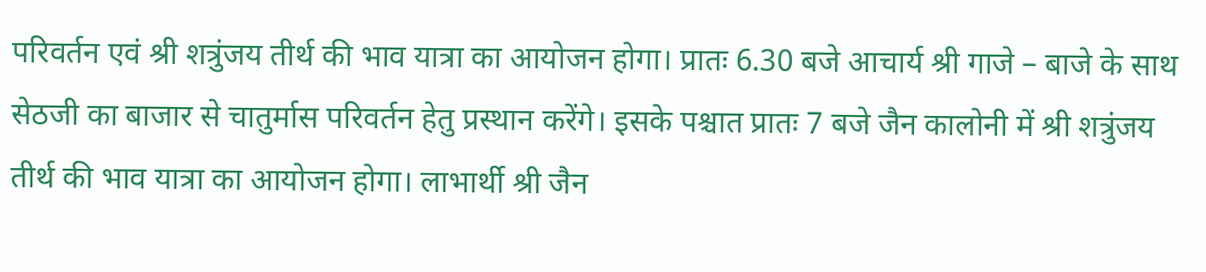परिवर्तन एवं श्री शत्रुंजय तीर्थ की भाव यात्रा का आयोजन होगा। प्रातः 6.30 बजे आचार्य श्री गाजे – बाजे के साथ सेठजी का बाजार से चातुर्मास परिवर्तन हेतु प्रस्थान करेंगे। इसके पश्चात प्रातः 7 बजे जैन कालोनी में श्री शत्रुंजय तीर्थ की भाव यात्रा का आयोजन होगा। लाभार्थी श्री जैन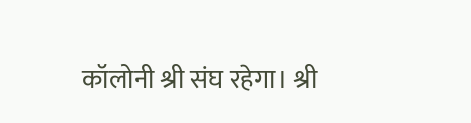कॉलोनी श्री संघ रहेगा। श्री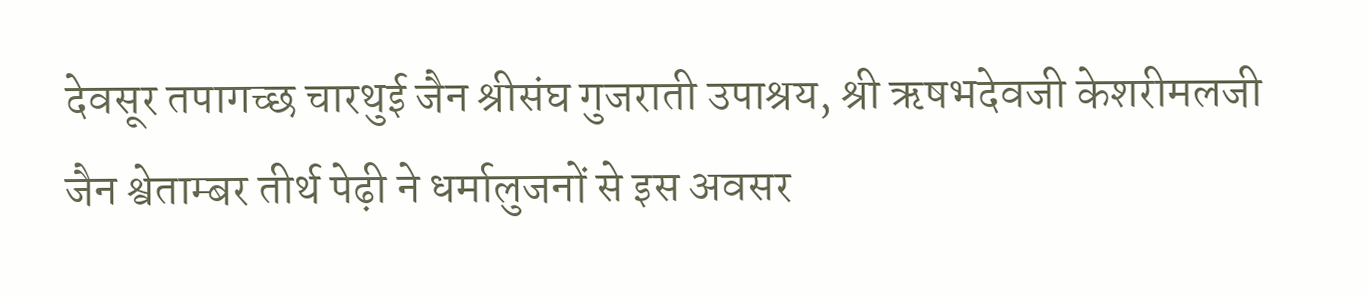देवसूर तपागच्छ चारथुई जैन श्रीसंघ गुजराती उपाश्रय, श्री ऋषभदेवजी केशरीमलजी जैन श्वेताम्बर तीर्थ पेढ़ी ने धर्मालुजनों से इस अवसर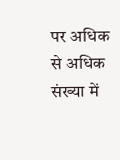पर अधिक से अधिक संख्या में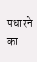पधारने का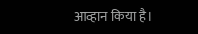आव्हान किया है।